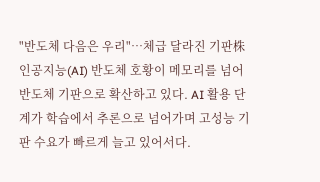"반도체 다음은 우리"…체급 달라진 기판株
인공지능(AI) 반도체 호황이 메모리를 넘어 반도체 기판으로 확산하고 있다. AI 활용 단계가 학습에서 추론으로 넘어가며 고성능 기판 수요가 빠르게 늘고 있어서다.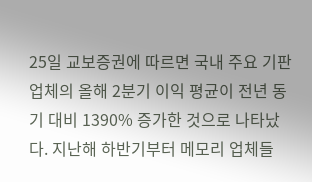25일 교보증권에 따르면 국내 주요 기판 업체의 올해 2분기 이익 평균이 전년 동기 대비 1390% 증가한 것으로 나타났다. 지난해 하반기부터 메모리 업체들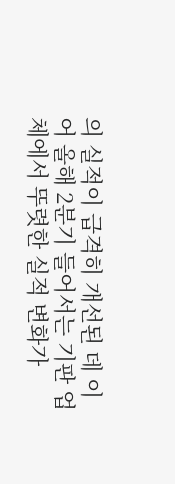의 실적이 급격히 개선된 데 이어 올해 2분기 들어서는 기판 업체에서 뚜렷한 실적 변화가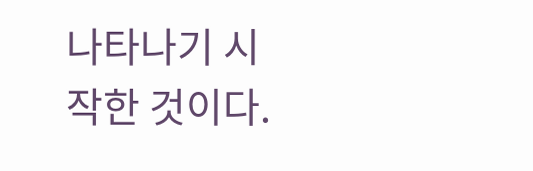나타나기 시작한 것이다.